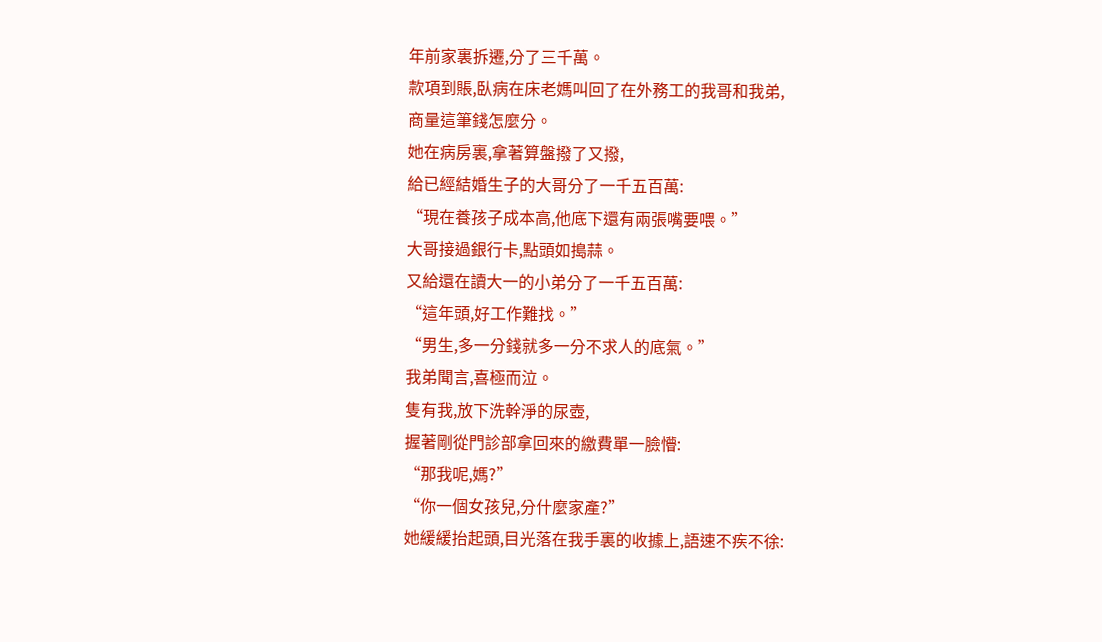年前家裏拆遷,分了三千萬。
款項到賬,臥病在床老媽叫回了在外務工的我哥和我弟,
商量這筆錢怎麼分。
她在病房裏,拿著算盤撥了又撥,
給已經結婚生子的大哥分了一千五百萬:
“現在養孩子成本高,他底下還有兩張嘴要喂。”
大哥接過銀行卡,點頭如搗蒜。
又給還在讀大一的小弟分了一千五百萬:
“這年頭,好工作難找。”
“男生,多一分錢就多一分不求人的底氣。”
我弟聞言,喜極而泣。
隻有我,放下洗幹淨的尿壺,
握著剛從門診部拿回來的繳費單一臉懵:
“那我呢,媽?”
“你一個女孩兒,分什麼家產?”
她緩緩抬起頭,目光落在我手裏的收據上,語速不疾不徐: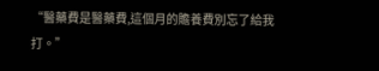“醫藥費是醫藥費,這個月的贍養費別忘了給我打。”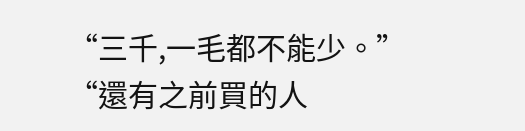“三千,一毛都不能少。”
“還有之前買的人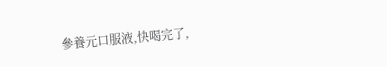參養元口服液,快喝完了,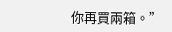你再買兩箱。”